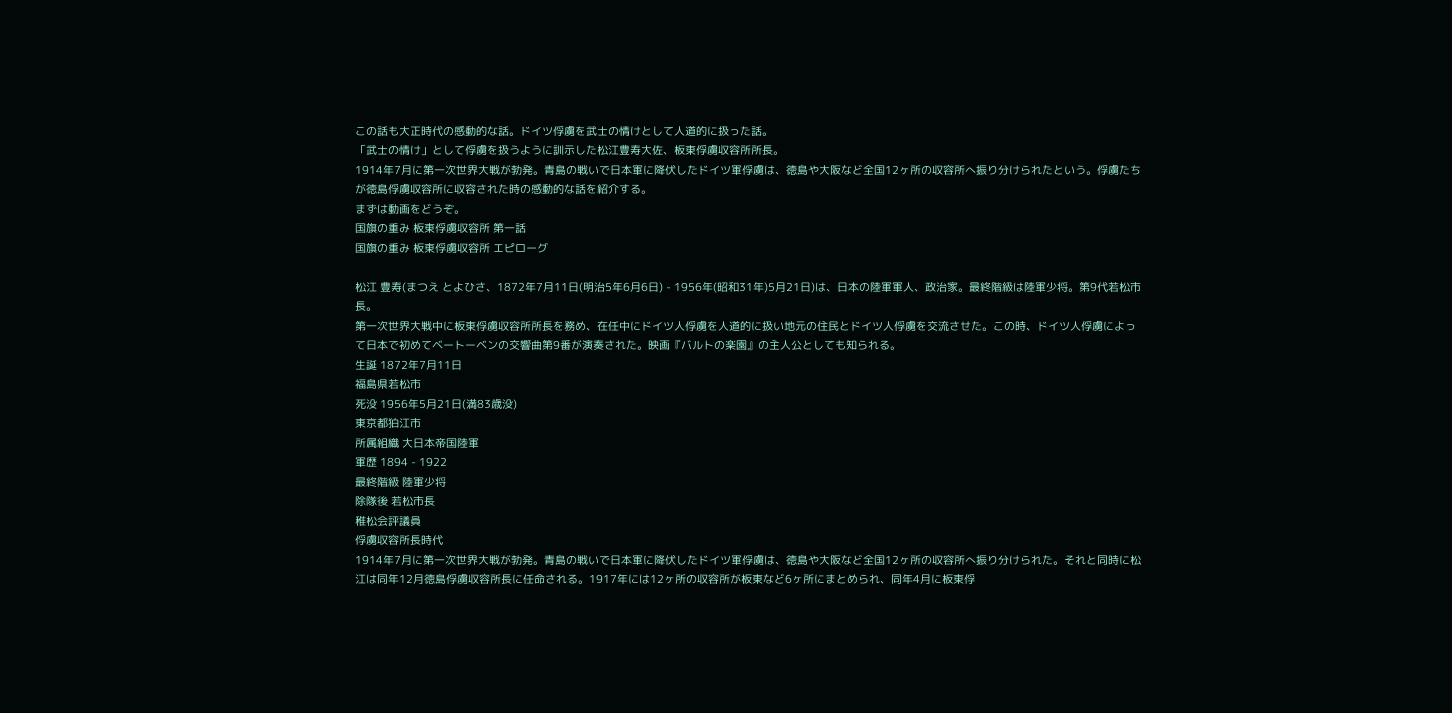この話も大正時代の感動的な話。ドイツ俘虜を武士の情けとして人道的に扱った話。
「武士の情け」として俘虜を扱うように訓示した松江豊寿大佐、板東俘虜収容所所長。
1914年7月に第一次世界大戦が勃発。青島の戦いで日本軍に降伏したドイツ軍俘虜は、徳島や大阪など全国12ヶ所の収容所へ振り分けられたという。俘虜たちが徳島俘虜収容所に収容された時の感動的な話を紹介する。
まずは動画をどうぞ。
国旗の重み 板東俘虜収容所 第一話
国旗の重み 板東俘虜収容所 エピローグ

松江 豊寿(まつえ とよひさ、1872年7月11日(明治5年6月6日) - 1956年(昭和31年)5月21日)は、日本の陸軍軍人、政治家。最終階級は陸軍少将。第9代若松市長。
第一次世界大戦中に板東俘虜収容所所長を務め、在任中にドイツ人俘虜を人道的に扱い地元の住民とドイツ人俘虜を交流させた。この時、ドイツ人俘虜によって日本で初めてベートーベンの交響曲第9番が演奏された。映画『バルトの楽園』の主人公としても知られる。
生誕 1872年7月11日
福島県若松市
死没 1956年5月21日(満83歳没)
東京都狛江市
所属組織 大日本帝国陸軍
軍歴 1894 - 1922
最終階級 陸軍少将
除隊後 若松市長
稚松会評議員
俘虜収容所長時代
1914年7月に第一次世界大戦が勃発。青島の戦いで日本軍に降伏したドイツ軍俘虜は、徳島や大阪など全国12ヶ所の収容所へ振り分けられた。それと同時に松江は同年12月徳島俘虜収容所長に任命される。1917年には12ヶ所の収容所が板東など6ヶ所にまとめられ、同年4月に板東俘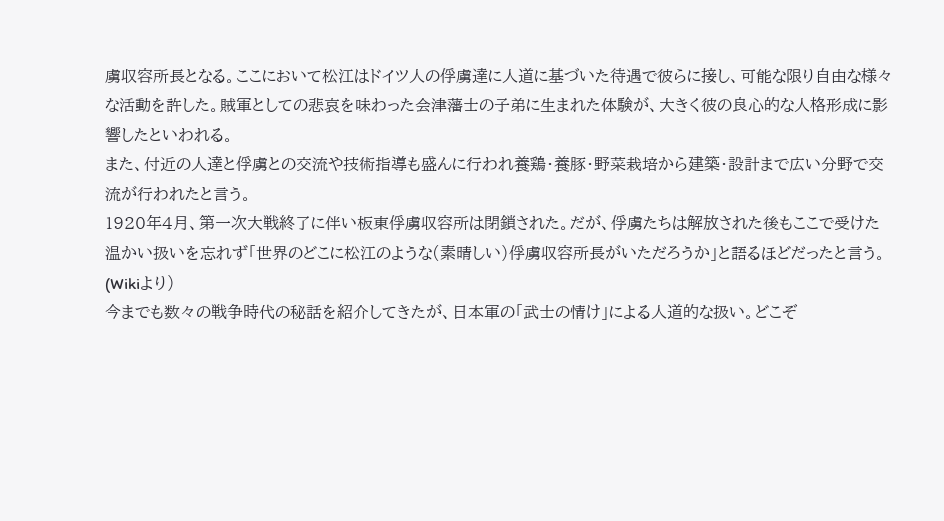虜収容所長となる。ここにおいて松江はドイツ人の俘虜達に人道に基づいた待遇で彼らに接し、可能な限り自由な様々な活動を許した。賊軍としての悲哀を味わった会津藩士の子弟に生まれた体験が、大きく彼の良心的な人格形成に影響したといわれる。
また、付近の人達と俘虜との交流や技術指導も盛んに行われ養鶏・養豚・野菜栽培から建築・設計まで広い分野で交流が行われたと言う。
1920年4月、第一次大戦終了に伴い板東俘虜収容所は閉鎖された。だが、俘虜たちは解放された後もここで受けた温かい扱いを忘れず「世界のどこに松江のような(素晴しい)俘虜収容所長がいただろうか」と語るほどだったと言う。(Wikiより)
今までも数々の戦争時代の秘話を紹介してきたが、日本軍の「武士の情け」による人道的な扱い。どこぞ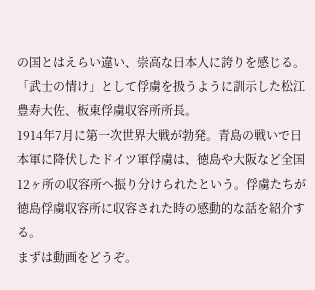の国とはえらい違い、崇高な日本人に誇りを感じる。
「武士の情け」として俘虜を扱うように訓示した松江豊寿大佐、板東俘虜収容所所長。
1914年7月に第一次世界大戦が勃発。青島の戦いで日本軍に降伏したドイツ軍俘虜は、徳島や大阪など全国12ヶ所の収容所へ振り分けられたという。俘虜たちが徳島俘虜収容所に収容された時の感動的な話を紹介する。
まずは動画をどうぞ。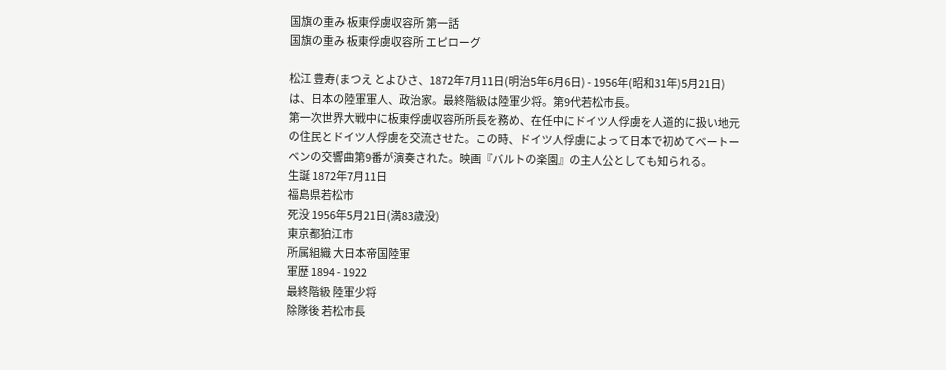国旗の重み 板東俘虜収容所 第一話
国旗の重み 板東俘虜収容所 エピローグ

松江 豊寿(まつえ とよひさ、1872年7月11日(明治5年6月6日) - 1956年(昭和31年)5月21日)は、日本の陸軍軍人、政治家。最終階級は陸軍少将。第9代若松市長。
第一次世界大戦中に板東俘虜収容所所長を務め、在任中にドイツ人俘虜を人道的に扱い地元の住民とドイツ人俘虜を交流させた。この時、ドイツ人俘虜によって日本で初めてベートーベンの交響曲第9番が演奏された。映画『バルトの楽園』の主人公としても知られる。
生誕 1872年7月11日
福島県若松市
死没 1956年5月21日(満83歳没)
東京都狛江市
所属組織 大日本帝国陸軍
軍歴 1894 - 1922
最終階級 陸軍少将
除隊後 若松市長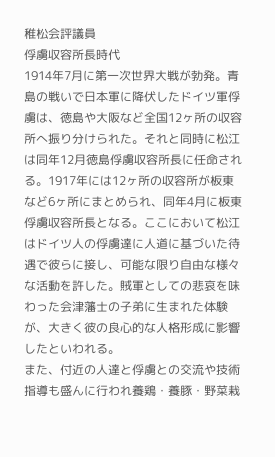稚松会評議員
俘虜収容所長時代
1914年7月に第一次世界大戦が勃発。青島の戦いで日本軍に降伏したドイツ軍俘虜は、徳島や大阪など全国12ヶ所の収容所へ振り分けられた。それと同時に松江は同年12月徳島俘虜収容所長に任命される。1917年には12ヶ所の収容所が板東など6ヶ所にまとめられ、同年4月に板東俘虜収容所長となる。ここにおいて松江はドイツ人の俘虜達に人道に基づいた待遇で彼らに接し、可能な限り自由な様々な活動を許した。賊軍としての悲哀を味わった会津藩士の子弟に生まれた体験が、大きく彼の良心的な人格形成に影響したといわれる。
また、付近の人達と俘虜との交流や技術指導も盛んに行われ養鶏・養豚・野菜栽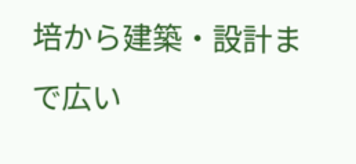培から建築・設計まで広い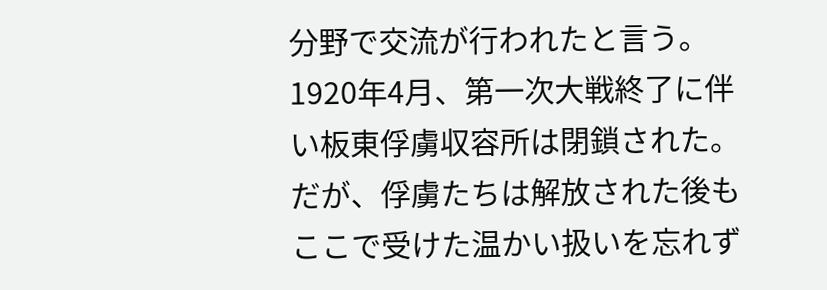分野で交流が行われたと言う。
1920年4月、第一次大戦終了に伴い板東俘虜収容所は閉鎖された。だが、俘虜たちは解放された後もここで受けた温かい扱いを忘れず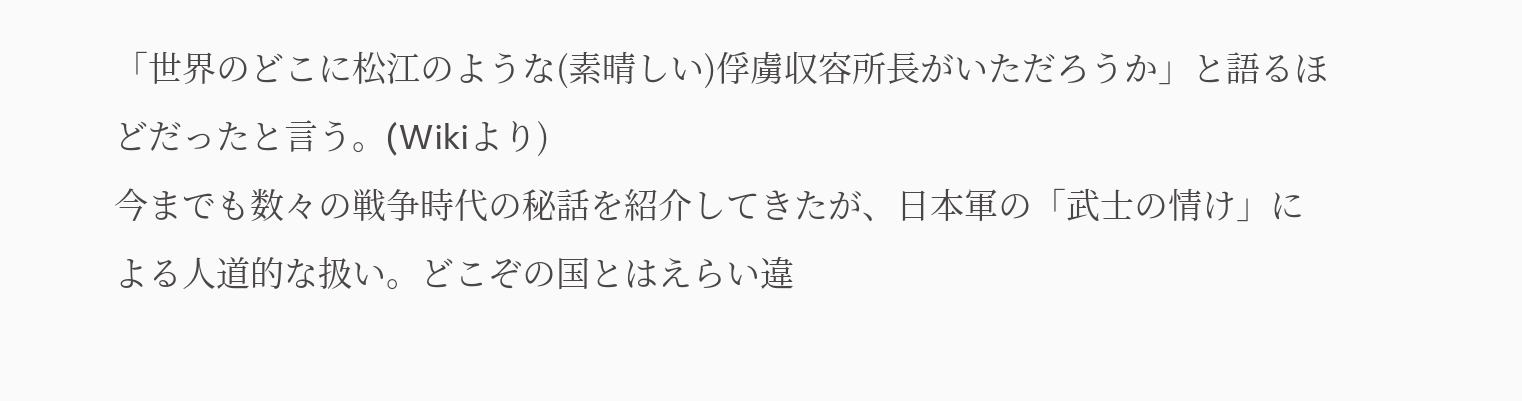「世界のどこに松江のような(素晴しい)俘虜収容所長がいただろうか」と語るほどだったと言う。(Wikiより)
今までも数々の戦争時代の秘話を紹介してきたが、日本軍の「武士の情け」による人道的な扱い。どこぞの国とはえらい違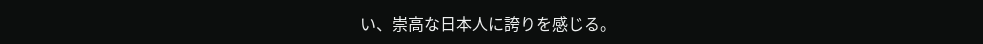い、崇高な日本人に誇りを感じる。